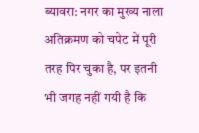ब्यावरा: नगर का मुख्य नाला अतिक्रमण को चपेट में पूरी तरह पिर चुका है, पर इतनी भी जगह नहीं गयी है कि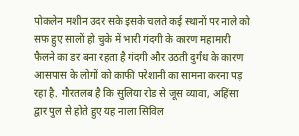पोकलेन मशीन उदर सके इसके चलते कई स्थानों पर नाले को सफ हुए सालों हो चुके में भारी गंदगी के कारण महामारी फैलने का डर बना रहता है गंदगी और उठती दुर्गंध के कारण आसपास के लोगों को काफी परेशानी का सामना करना पड़ रहा है. गौरतलब है कि सुलिया रोड से जूस व्यावा, अहिंसा द्वार पुल से होते हुए यह नाला सिविल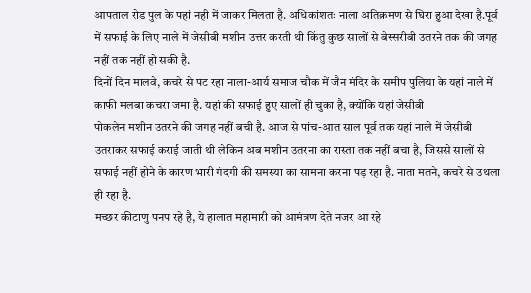आपताल रोड पुल के पहां नही में जाकर मिलता है. अधिकांशतः नाला अतिक्रमण से घिरा हुआ देखा है.पूर्व में सफाई के लिए नाले में जेसीबी मशीन उत्तर करती थी किंतु कुछ सालों से बेस्सरीबी उतरने तक की जगह नहीं तक नहीं हो सकी है.
दिनों दिन मालवे, कचरे से पट रहा नाला-आर्य समाज चौक में जैन मंदिर के समीप पुलिया के यहां नाले में काफी मलबा कचरा जमा है. यहां की सफाई हुए सालों ही चुका है, क्योंकि यहां जेसीबी
पोकलेन मशीन उतरने की जगह नहीं बची है. आज से पांच-आत साल पूर्व तक यहां नाले में जेसीबी उतराकर सफाई कराई जाती थी लेकिन अब मशीन उतरना का रास्ता तक नहीं बचा है, जिससे सालों से सफाई नहीं होने के कारण भारी गंदगी की समस्या का सामना करना पड़ रहा है. नाता मतने, कचरे से उथला ही रहा है.
मच्छर कीटाणु पनप रहे है, ये हालात महामारी को आमंत्रण देते नजर आ रहे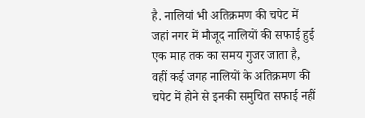है. नालियां भी अतिक्रमण की चपेट में जहां नगर में मौजूद नालियों की सफाई हुई एक माह तक का समय गुजर जाता है, वहीं कई जगह नालियों के अतिक्रमण की चपेट में होने से इनकी समुचित सफाई नहीं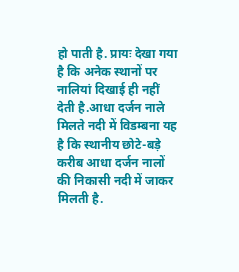हो पाती है. प्रायः देखा गया है कि अनेक स्थानों पर नालियां दिखाई ही नहीं देती है.आधा दर्जन नाले मिलते नदी में विडम्बना यह है कि स्थानीय छोटे-बड़े करीब आधा दर्जन नालों की निकासी नदी में जाकर मिलती है.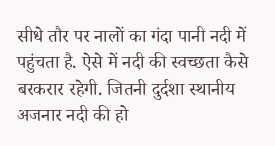सीधे तौर पर नालों का गंदा पानी नदी में पहुंचता है. ऐसे में नदी की स्वच्छता कैसे बरकरार रहेगी. जितनी दुर्दशा स्थानीय अजनार नदी की हो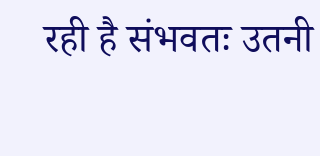रही है संभवतः उतनी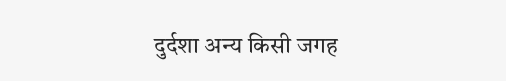दुर्दशा अन्य किसी जगह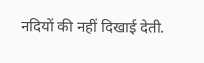नदियों की नहीं दिखाई देती.